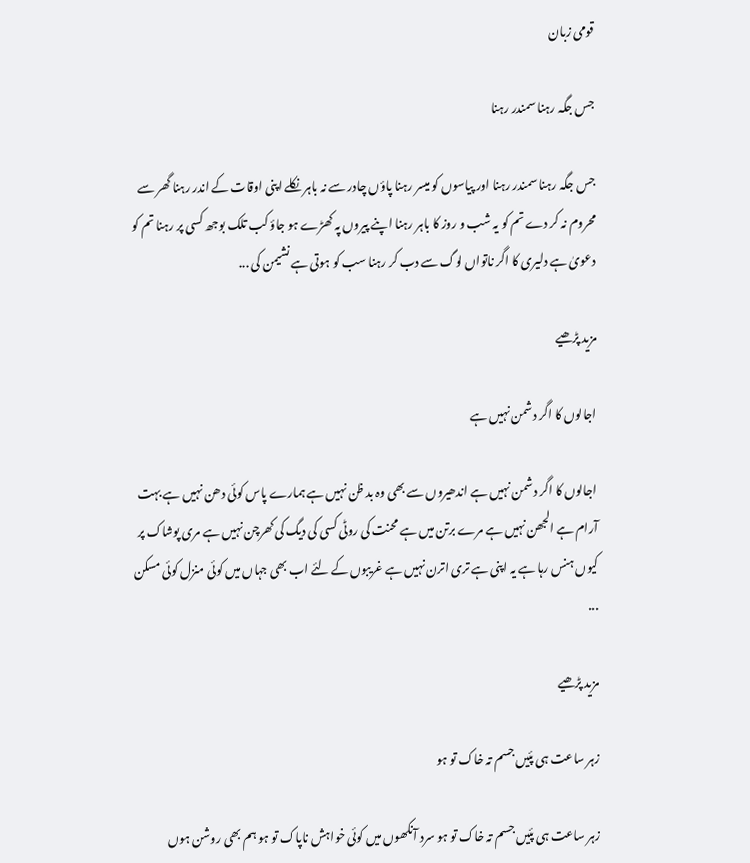قومی زبان

جس جگہ رہنا سمندر رہنا

جس جگہ رہنا سمندر رہنا اور پیاسوں کو میسر رہنا پاؤں چادر سے نہ باہر نکلے اپنی اوقات کے اندر رہنا گھر سے محروم نہ کر دے تم کو یہ شب و روز کا باہر رہنا اپنے پیروں پہ کھڑے ہو جاؤ کب تلک بوجھ کسی پر رہنا تم کو دعویٰ ہے دلیری کا اگر ناتواں لوگ سے دب کر رہنا سب کو ہوتی ہے نشیمن کی ...

مزید پڑھیے

اجالوں کا اگر دشمن نہیں ہے

اجالوں کا اگر دشمن نہیں ہے اندھیروں سے بھی وہ بد ظن نہیں ہے ہمارے پاس کوئی دھن نہیں ہے بہت آرام ہے الجھن نہیں ہے مرے برتن میں ہے محنت کی روٹی کسی کی دیگ کی کھرچن نہیں ہے مری پوشاک پر کیوں ہنس رہا ہے یہ اپنی ہے تری اترن نہیں ہے غریبوں کے لئے اب بھی جہاں میں کوئی منزل کوئی مسکن ...

مزید پڑھیے

زہر ساعت ہی پئیں جسم تہ خاک تو ہو

زہر ساعت ہی پئیں جسم تہ خاک تو ہو سرد آنکھوں میں کوئی خواہش ناپاک تو ہو ہم بھی روشن ہوں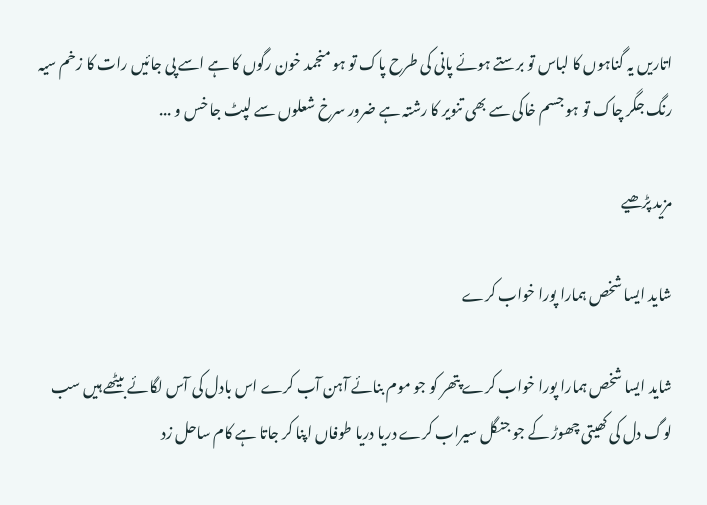اتاریں یہ گناہوں کا لباس تو برستے ہوئے پانی کی طرح پاک تو ہو منجمد خون رگوں کا ہے اسے پی جائیں رات کا زخم سیہ رنگ جگر چاک تو ہو جسم خاکی سے بھی تنویر کا رشتہ ہے ضرور سرخ شعلوں سے لپٹ جا خس و ...

مزید پڑھیے

شاید ایسا شخص ہمارا پورا خواب کرے

شاید ایسا شخص ہمارا پورا خواب کرے پتھر کو جو موم بنائے آہن آب کرے اس بادل کی آس لگائے بیٹھے ہیں سب لوگ دل کی کھیتی چھوڑ کے جو جنگل سیراب کرے دریا دریا طوفاں اپنا کر جاتا ہے کام ساحل زد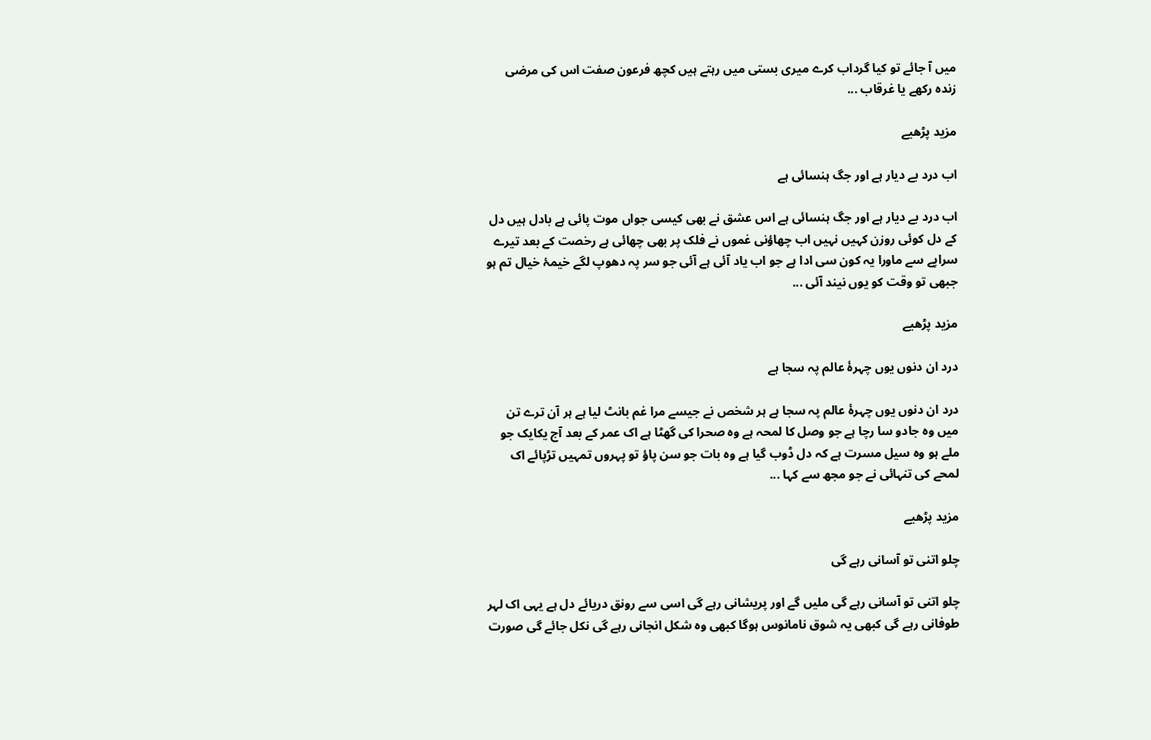میں آ جائے تو کیا گرداب کرے میری بستی میں رہتے ہیں کچھ فرعون صفت اس کی مرضی زندہ رکھے یا غرقاب ...

مزید پڑھیے

اب درد بے دیار ہے اور جگ ہنسائی ہے

اب درد بے دیار ہے اور جگ ہنسائی ہے اس عشق نے بھی کیسی جواں موت پائی ہے بادل ہیں دل کے دل کوئی روزن کہیں نہیں اب چھاؤنی غموں نے فلک پر بھی چھائی ہے رخصت کے بعد تیرے سراپے سے ماورا یہ کون سی ادا ہے جو اب یاد آئی ہے آئی جو سر پہ دھوپ لگے خیمۂ خیال تم ہو جبھی تو وقت کو یوں نیند آئی ...

مزید پڑھیے

درد ان دنوں یوں چہرۂ عالم پہ سجا ہے

درد ان دنوں یوں چہرۂ عالم پہ سجا ہے ہر شخص نے جیسے مرا غم بانٹ لیا ہے ہر آن ترے تن میں وہ جادو سا رچا ہے جو وصل کا لمحہ ہے وہ صحرا کی گھٹا ہے اک عمر کے بعد آج یکایک جو ملے ہو وہ سیل مسرت ہے کہ دل ڈوب گیا ہے وہ بات جو سن پاؤ تو پہروں تمہیں تڑپائے اک لمحے کی تنہائی نے جو مجھ سے کہا ...

مزید پڑھیے

چلو اتنی تو آسانی رہے گی

چلو اتنی تو آسانی رہے گی ملیں گے اور پریشانی رہے گی اسی سے رونق دریائے دل ہے یہی اک لہر طوفانی رہے گی کبھی یہ شوق نامانوس ہوگا کبھی وہ شکل انجانی رہے گی نکل جائے گی صورت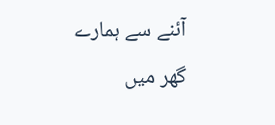آئنے سے ہمارے گھر میں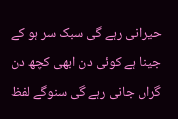حیرانی رہے گی سبک سر ہو کے جینا ہے کوئی دن ابھی کچھ دن گراں جانی رہے گی سنوگے لفظ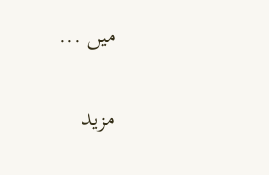میں ...

مزید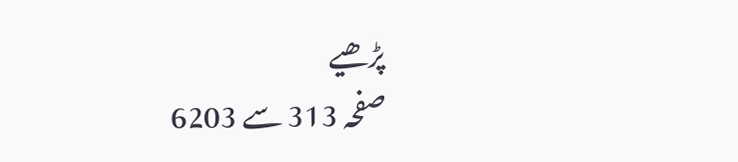پڑھیے
صفحہ 313 سے 6203